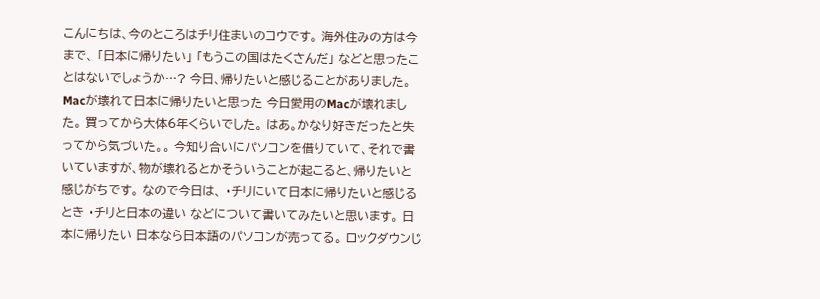こんにちは、今のところはチリ住まいのコウです。 海外住みの方は今まで、 「日本に帰りたい」 「もうこの国はたくさんだ」 などと思ったことはないでしょうか…? 今日、帰りたいと感じることがありました。 Macが壊れて日本に帰りたいと思った 今日愛用のMacが壊れました。 買ってから大体6年くらいでした。 はあ。かなり好きだったと失ってから気づいた。。 今知り合いにパソコンを借りていて、それで書いていますが、物が壊れるとかそういうことが起こると、帰りたいと感じがちです。 なので今日は、 ・チリにいて日本に帰りたいと感じるとき ・チリと日本の違い などについて書いてみたいと思います。 日本に帰りたい 日本なら日本語のパソコンが売ってる。 ロックダウンじ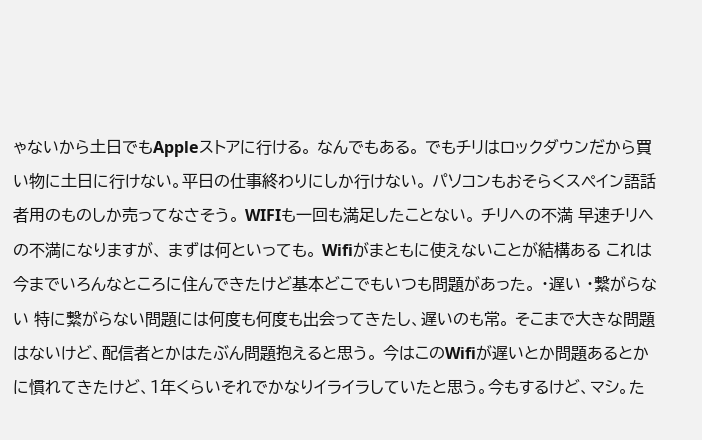ゃないから土日でもAppleストアに行ける。 なんでもある。 でもチリはロックダウンだから買い物に土日に行けない。平日の仕事終わりにしか行けない。 パソコンもおそらくスペイン語話者用のものしか売ってなさそう。 WIFIも一回も満足したことない。 チリへの不満 早速チリへの不満になりますが、 まずは何といっても。 Wifiがまともに使えないことが結構ある これは今までいろんなところに住んできたけど基本どこでもいつも問題があった。 ・遅い ・繋がらない 特に繋がらない問題には何度も何度も出会ってきたし、遅いのも常。 そこまで大きな問題はないけど、配信者とかはたぶん問題抱えると思う。 今はこのWifiが遅いとか問題あるとかに慣れてきたけど、1年くらいそれでかなりイライラしていたと思う。今もするけど、マシ。た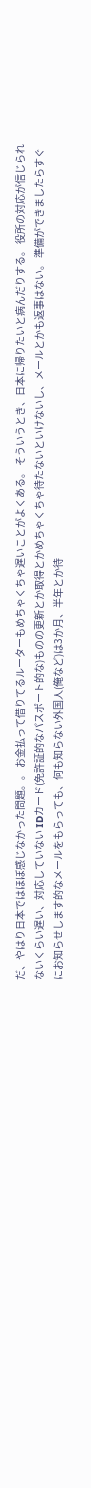だ、やはり日本ではほぼ感じなかった問題。。 お金払って借りてるルーターもめちゃくちゃ遅いことがよくある。 そういうとき、日本に帰りたいと病んだりする。 役所の対応が信じられないくらい遅い、対応していない IDカード(免許証的なパスポート的な)ものの更新とか取得とかめちゃくちゃ待たないといけないし、メールとかも返事はない。 準備ができましたらすぐにお知らせします的なメールをもらっても、何も知らない外国人(俺など)は3か月、半年とか待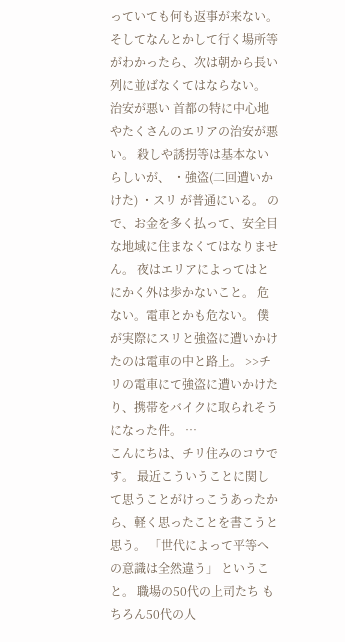っていても何も返事が来ない。 そしてなんとかして行く場所等がわかったら、次は朝から長い列に並ばなくてはならない。 治安が悪い 首都の特に中心地やたくさんのエリアの治安が悪い。 殺しや誘拐等は基本ないらしいが、 ・強盗(二回遭いかけた) ・スリ が普通にいる。 ので、お金を多く払って、安全目な地域に住まなくてはなりません。 夜はエリアによってはとにかく外は歩かないこと。 危ない。電車とかも危ない。 僕が実際にスリと強盗に遭いかけたのは電車の中と路上。 >>チリの電車にて強盗に遭いかけたり、携帯をバイクに取られそうになった件。 …
こんにちは、チリ住みのコウです。 最近こういうことに関して思うことがけっこうあったから、軽く思ったことを書こうと思う。 「世代によって平等への意識は全然違う」 ということ。 職場の50代の上司たち もちろん50代の人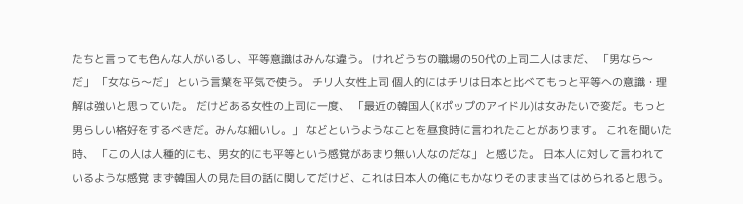たちと言っても色んな人がいるし、平等意識はみんな違う。 けれどうちの職場の50代の上司二人はまだ、 「男なら〜だ」 「女なら〜だ」 という言葉を平気で使う。 チリ人女性上司 個人的にはチリは日本と比べてもっと平等への意識・理解は強いと思っていた。 だけどある女性の上司に一度、 「最近の韓国人(Kポップのアイドル)は女みたいで変だ。もっと男らしい格好をするべきだ。みんな細いし。」 などというようなことを昼食時に言われたことがあります。 これを聞いた時、 「この人は人種的にも、男女的にも平等という感覚があまり無い人なのだな」 と感じた。 日本人に対して言われているような感覚 まず韓国人の見た目の話に関してだけど、これは日本人の俺にもかなりそのまま当てはめられると思う。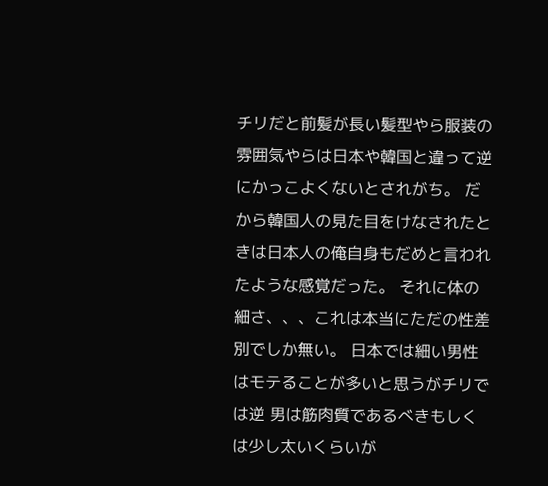チリだと前髪が長い髪型やら服装の雰囲気やらは日本や韓国と違って逆にかっこよくないとされがち。 だから韓国人の見た目をけなされたときは日本人の俺自身もだめと言われたような感覚だった。 それに体の細さ、、、これは本当にただの性差別でしか無い。 日本では細い男性はモテることが多いと思うがチリでは逆 男は筋肉質であるべきもしくは少し太いくらいが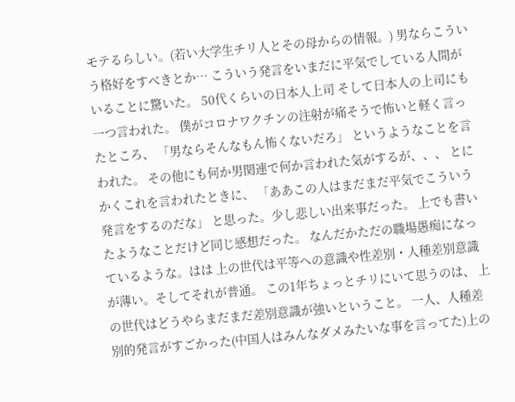モテるらしい。(若い大学生チリ人とその母からの情報。) 男ならこういう格好をすべきとか… こういう発言をいまだに平気でしている人間がいることに驚いた。 50代くらいの日本人上司 そして日本人の上司にも一つ言われた。 僕がコロナワクチンの注射が痛そうで怖いと軽く言ったところ、 「男ならそんなもん怖くないだろ」 というようなことを言われた。 その他にも何か男関連で何か言われた気がするが、、、 とにかくこれを言われたときに、 「ああこの人はまだまだ平気でこういう発言をするのだな」 と思った。少し悲しい出来事だった。 上でも書いたようなことだけど同じ感想だった。 なんだかただの職場愚痴になっているような。はは 上の世代は平等への意識や性差別・人種差別意識が薄い。そしてそれが普通。 この1年ちょっとチリにいて思うのは、 上の世代はどうやらまだまだ差別意識が強いということ。 一人、人種差別的発言がすごかった(中国人はみんなダメみたいな事を言ってた)上の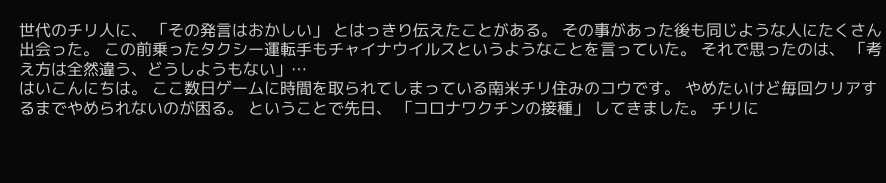世代のチリ人に、 「その発言はおかしい」 とはっきり伝えたことがある。 その事があった後も同じような人にたくさん出会った。 この前乗ったタクシー運転手もチャイナウイルスというようなことを言っていた。 それで思ったのは、 「考え方は全然違う、どうしようもない」…
はいこんにちは。 ここ数日ゲームに時間を取られてしまっている南米チリ住みのコウです。 やめたいけど毎回クリアするまでやめられないのが困る。 ということで先日、 「コロナワクチンの接種」 してきました。 チリに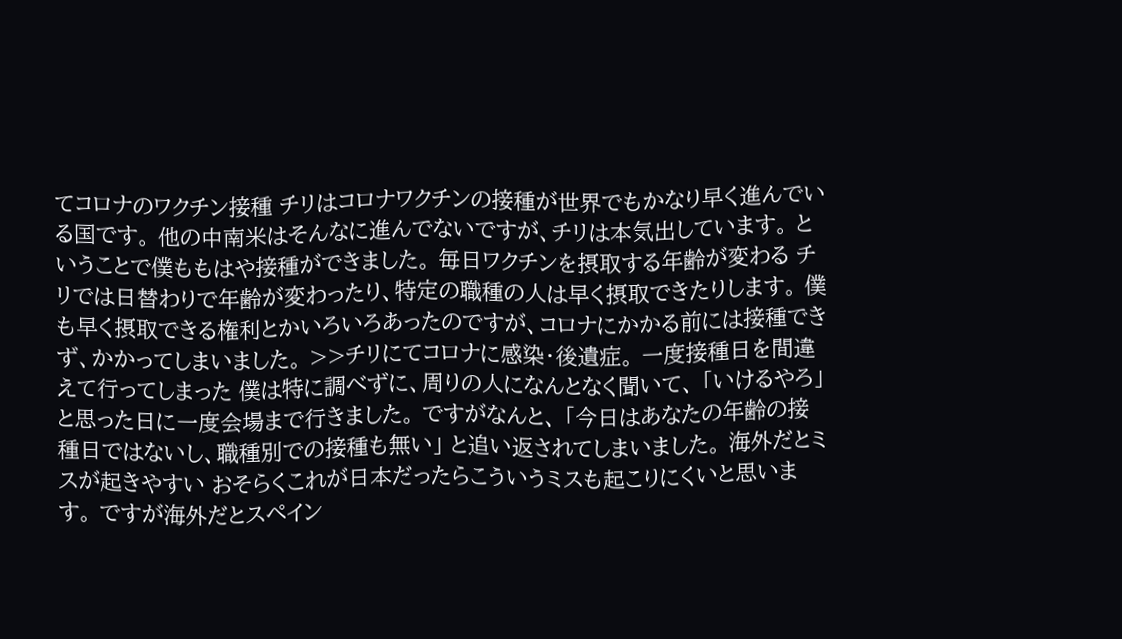てコロナのワクチン接種 チリはコロナワクチンの接種が世界でもかなり早く進んでいる国です。 他の中南米はそんなに進んでないですが、チリは本気出しています。 ということで僕ももはや接種ができました。 毎日ワクチンを摂取する年齢が変わる チリでは日替わりで年齢が変わったり、特定の職種の人は早く摂取できたりします。 僕も早く摂取できる権利とかいろいろあったのですが、コロナにかかる前には接種できず、かかってしまいました。 >>チリにてコロナに感染・後遺症。 一度接種日を間違えて行ってしまった 僕は特に調べずに、周りの人になんとなく聞いて、 「いけるやろ」 と思った日に一度会場まで行きました。 ですがなんと、 「今日はあなたの年齢の接種日ではないし、職種別での接種も無い」 と追い返されてしまいました。 海外だとミスが起きやすい おそらくこれが日本だったらこういうミスも起こりにくいと思います。 ですが海外だとスペイン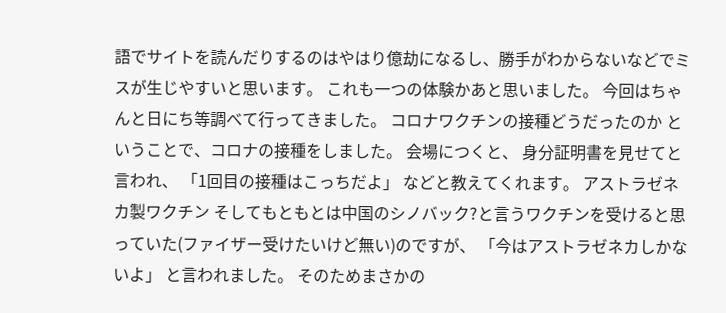語でサイトを読んだりするのはやはり億劫になるし、勝手がわからないなどでミスが生じやすいと思います。 これも一つの体験かあと思いました。 今回はちゃんと日にち等調べて行ってきました。 コロナワクチンの接種どうだったのか ということで、コロナの接種をしました。 会場につくと、 身分証明書を見せてと言われ、 「1回目の接種はこっちだよ」 などと教えてくれます。 アストラゼネカ製ワクチン そしてもともとは中国のシノバック?と言うワクチンを受けると思っていた(ファイザー受けたいけど無い)のですが、 「今はアストラゼネカしかないよ」 と言われました。 そのためまさかの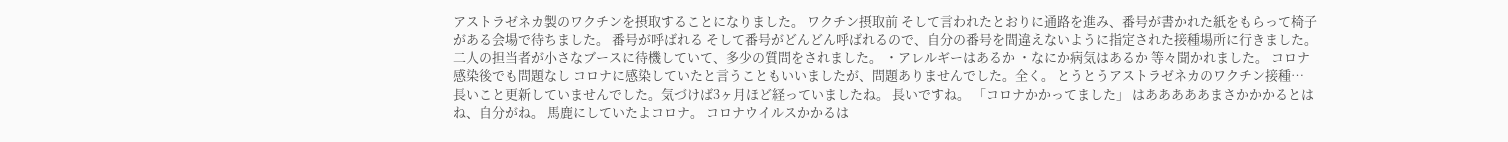アストラゼネカ製のワクチンを摂取することになりました。 ワクチン摂取前 そして言われたとおりに通路を進み、番号が書かれた紙をもらって椅子がある会場で待ちました。 番号が呼ばれる そして番号がどんどん呼ばれるので、自分の番号を間違えないように指定された接種場所に行きました。 二人の担当者が小さなブースに待機していて、多少の質問をされました。 ・アレルギーはあるか ・なにか病気はあるか 等々聞かれました。 コロナ感染後でも問題なし コロナに感染していたと言うこともいいましたが、問題ありませんでした。全く。 とうとうアストラゼネカのワクチン接種…
長いこと更新していませんでした。気づけば3ヶ月ほど経っていましたね。 長いですね。 「コロナかかってました」 はあああああまさかかかるとはね、自分がね。 馬鹿にしていたよコロナ。 コロナウイルスかかるは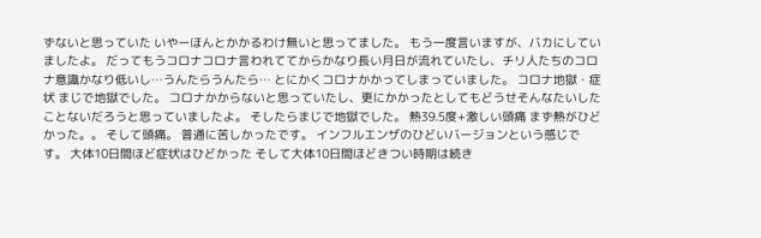ずないと思っていた いやーほんとかかるわけ無いと思ってました。 もう一度言いますが、バカにしていましたよ。 だってもうコロナコロナ言われててからかなり長い月日が流れていたし、チリ人たちのコロナ意識かなり低いし…うんたらうんたら… とにかくコロナかかってしまっていました。 コロナ地獄・症状 まじで地獄でした。 コロナかからないと思っていたし、更にかかったとしてもどうせそんなたいしたことないだろうと思っていましたよ。 そしたらまじで地獄でした。 熱39.5度+激しい頭痛 まず熱がひどかった。。 そして頭痛。 普通に苦しかったです。 インフルエンザのひどいバージョンという感じです。 大体10日間ほど症状はひどかった そして大体10日間ほどきつい時期は続き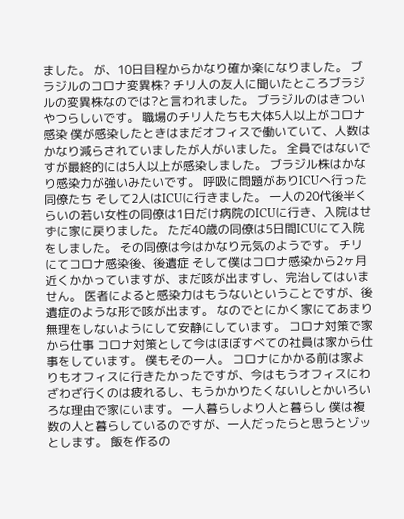ました。 が、10日目程からかなり確か楽になりました。 ブラジルのコロナ変異株? チリ人の友人に聞いたところブラジルの変異株なのでは?と言われました。 ブラジルのはきついやつらしいです。 職場のチリ人たちも大体5人以上がコロナ感染 僕が感染したときはまだオフィスで働いていて、人数はかなり減らされていましたが人がいました。 全員ではないですが最終的には5人以上が感染しました。 ブラジル株はかなり感染力が強いみたいです。 呼吸に問題がありICUへ行った同僚たち そして2人はICUに行きました。 一人の20代後半くらいの若い女性の同僚は1日だけ病院のICUに行き、入院はせずに家に戻りました。 ただ40歳の同僚は5日間ICUにて入院をしました。 その同僚は今はかなり元気のようです。 チリにてコロナ感染後、後遺症 そして僕はコロナ感染から2ヶ月近くかかっていますが、まだ咳が出ますし、完治してはいません。 医者によると感染力はもうないということですが、後遺症のような形で咳が出ます。 なのでとにかく家にてあまり無理をしないようにして安静にしています。 コロナ対策で家から仕事 コロナ対策として今はほぼすべての社員は家から仕事をしています。 僕もその一人。 コロナにかかる前は家よりもオフィスに行きたかったですが、今はもうオフィスにわざわざ行くのは疲れるし、もうかかりたくないしとかいろいろな理由で家にいます。 一人暮らしより人と暮らし 僕は複数の人と暮らしているのですが、一人だったらと思うとゾッとします。 飯を作るの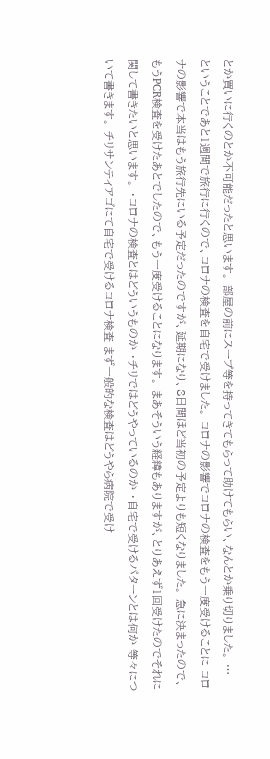とか買いに行くのとか不可能だったと思います。 部屋の前にスープ等を持ってきてもらって助けてもらい、なんとか乗り切りました。 …
ということであと1週間で旅行に行くので、コロナの検査を自宅で受けました。 コロナの影響でコロナの検査をもう一度受けることに コロナの影響で本当はもう旅行先にいる予定だったのですが、延期になり、8日間ほど当初の予定よりも短くなりました。 急に決まったので、もうPCR検査を受けたあとでしたので、もう一度受けることになります。 まあそういう経緯もありますが、とりあえず1回受けたのでそれに関して書きたいと思います。 ・コロナの検査とはどういうものか ・チリではどうやっているのか ・自宅で受けるパターンとは何か 等々について書きます。 チリサンティアゴにて自宅で受けるコロナ検査 まず一般的な検査はどうやら病院で受け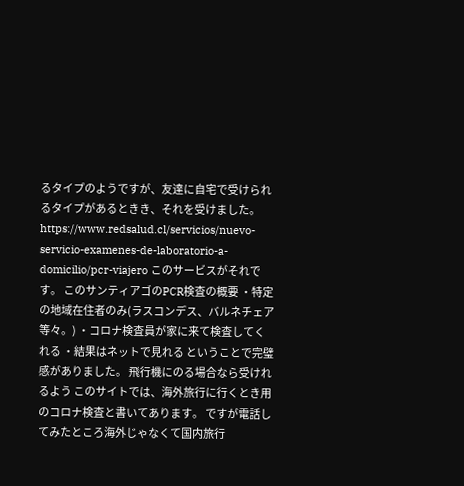るタイプのようですが、友達に自宅で受けられるタイプがあるときき、それを受けました。 https://www.redsalud.cl/servicios/nuevo-servicio-examenes-de-laboratorio-a-domicilio/pcr-viajero このサービスがそれです。 このサンティアゴのPCR検査の概要 ・特定の地域在住者のみ(ラスコンデス、バルネチェア等々。) ・コロナ検査員が家に来て検査してくれる ・結果はネットで見れる ということで完璧感がありました。 飛行機にのる場合なら受けれるよう このサイトでは、海外旅行に行くとき用のコロナ検査と書いてあります。 ですが電話してみたところ海外じゃなくて国内旅行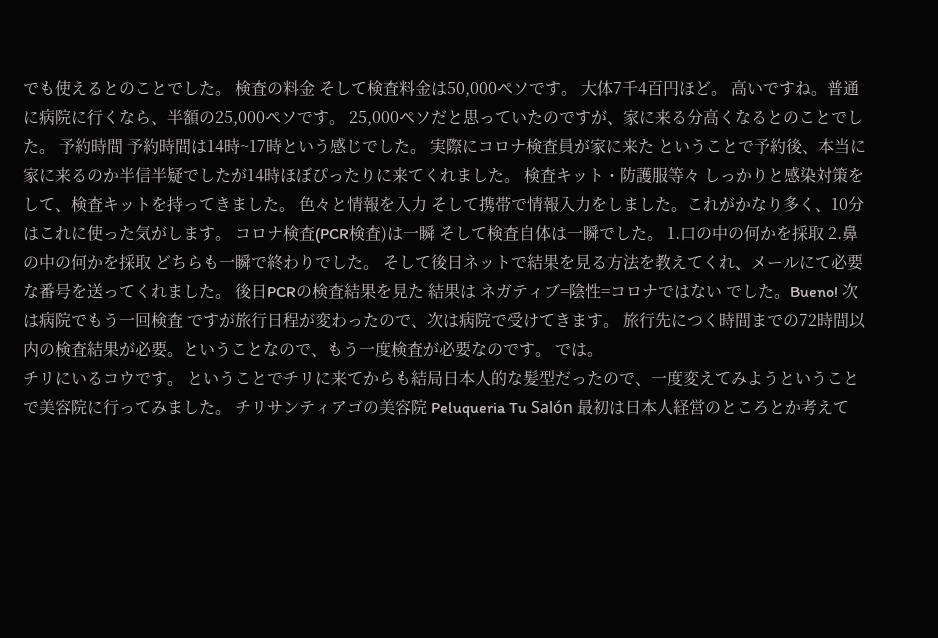でも使えるとのことでした。 検査の料金 そして検査料金は50,000ペソです。 大体7千4百円ほど。 高いですね。普通に病院に行くなら、半額の25,000ペソです。 25,000ペソだと思っていたのですが、家に来る分高くなるとのことでした。 予約時間 予約時間は14時~17時という感じでした。 実際にコロナ検査員が家に来た ということで予約後、本当に家に来るのか半信半疑でしたが14時ほぼぴったりに来てくれました。 検査キット・防護服等々 しっかりと感染対策をして、検査キットを持ってきました。 色々と情報を入力 そして携帯で情報入力をしました。これがかなり多く、10分はこれに使った気がします。 コロナ検査(PCR検査)は一瞬 そして検査自体は一瞬でした。 1.口の中の何かを採取 2.鼻の中の何かを採取 どちらも一瞬で終わりでした。 そして後日ネットで結果を見る方法を教えてくれ、メールにて必要な番号を送ってくれました。 後日PCRの検査結果を見た 結果は ネガティブ=陰性=コロナではない でした。Bueno! 次は病院でもう一回検査 ですが旅行日程が変わったので、次は病院で受けてきます。 旅行先につく時間までの72時間以内の検査結果が必要。ということなので、もう一度検査が必要なのです。 では。
チリにいるコウです。 ということでチリに来てからも結局日本人的な髪型だったので、一度変えてみようということで美容院に行ってみました。 チリサンティアゴの美容院 Peluqueria Tu Salón 最初は日本人経営のところとか考えて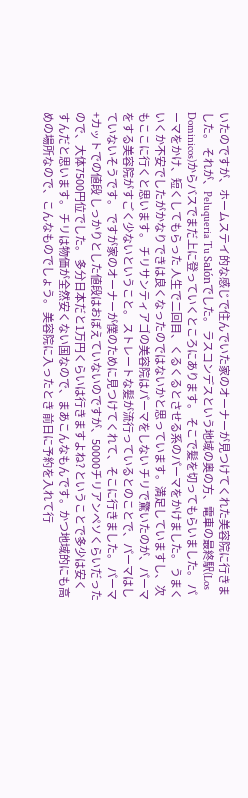いたのですが、ホームステイ的な感じで住んでいた家のオーナーが見つけてくれた美容院に行きました。 それが、Peluqueria Tu Salónでした。 ラスコンデスという地域の奥の方、電車の最終駅(Los Dominicos)からバスでまだ上に登っていくところにあります。 そこで髪を切ってもらいました。 パーマをかけ、短くしてもらった 人生で二回目、くるくるとさせる系のパーマをかけました。 うまくいくか不安でしたがかなりできは良くなったのではないかと思っています。満足していますし、次もここに行くと思います。 チリサンティアゴの美容院はパーマをしない チリで驚いたのが、パーマをする美容院がすごく少ないということ。 ストレートな髪が流行っているとのことで、パーマはしていないそうです。 ですが家のオーナーが僕のために見つけてくれて、そこに行きました。 パーマ+カットでの値段 しっかりとした値段はおぼえていないのですが、50000チリアンペソくらいだったので、大体7500円位でした。 多分日本だと1万円くらいは行きますよね? ということで多少は安くすんだと思います。 チリは物価が全然安くない国なので、まあこんなもんです。かつ地域的にも高めの場所なので、こんなものでしょう。 美容院に入ったとき 前日に予約を入れて行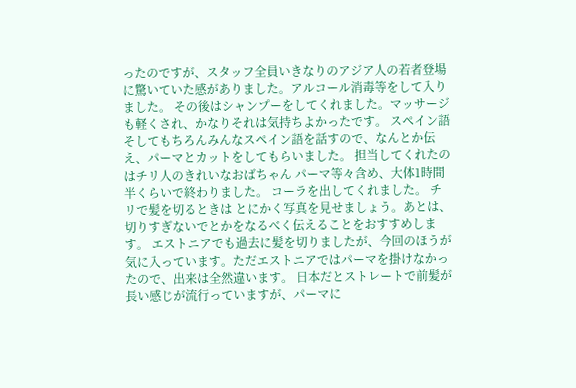ったのですが、スタッフ全員いきなりのアジア人の若者登場に驚いていた感がありました。アルコール消毒等をして入りました。 その後はシャンプーをしてくれました。マッサージも軽くされ、かなりそれは気持ちよかったです。 スペイン語 そしてもちろんみんなスペイン語を話すので、なんとか伝え、パーマとカットをしてもらいました。 担当してくれたのはチリ人のきれいなおばちゃん パーマ等々含め、大体1時間半くらいで終わりました。 コーラを出してくれました。 チリで髪を切るときは とにかく写真を見せましょう。あとは、切りすぎないでとかをなるべく伝えることをおすすめします。 エストニアでも過去に髪を切りましたが、今回のほうが気に入っています。ただエストニアではパーマを掛けなかったので、出来は全然違います。 日本だとストレートで前髪が長い感じが流行っていますが、パーマに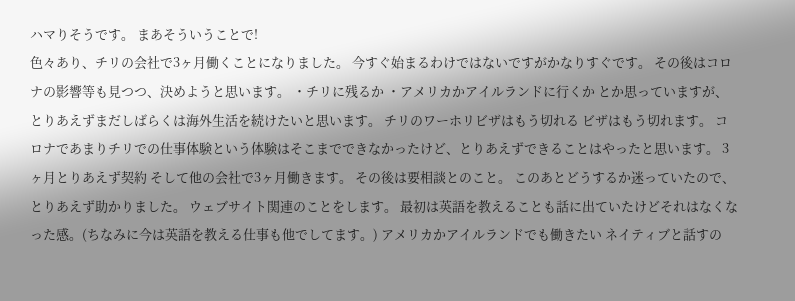ハマりそうです。 まあそういうことで!
色々あり、チリの会社で3ヶ月働くことになりました。 今すぐ始まるわけではないですがかなりすぐです。 その後はコロナの影響等も見つつ、決めようと思います。 ・チリに残るか ・アメリカかアイルランドに行くか とか思っていますが、とりあえずまだしばらくは海外生活を続けたいと思います。 チリのワーホリビザはもう切れる ビザはもう切れます。 コロナであまりチリでの仕事体験という体験はそこまでできなかったけど、とりあえずできることはやったと思います。 3ヶ月とりあえず契約 そして他の会社で3ヶ月働きます。 その後は要相談とのこと。 このあとどうするか迷っていたので、とりあえず助かりました。 ウェブサイト関連のことをします。 最初は英語を教えることも話に出ていたけどそれはなくなった感。(ちなみに今は英語を教える仕事も他でしてます。) アメリカかアイルランドでも働きたい ネイティブと話すの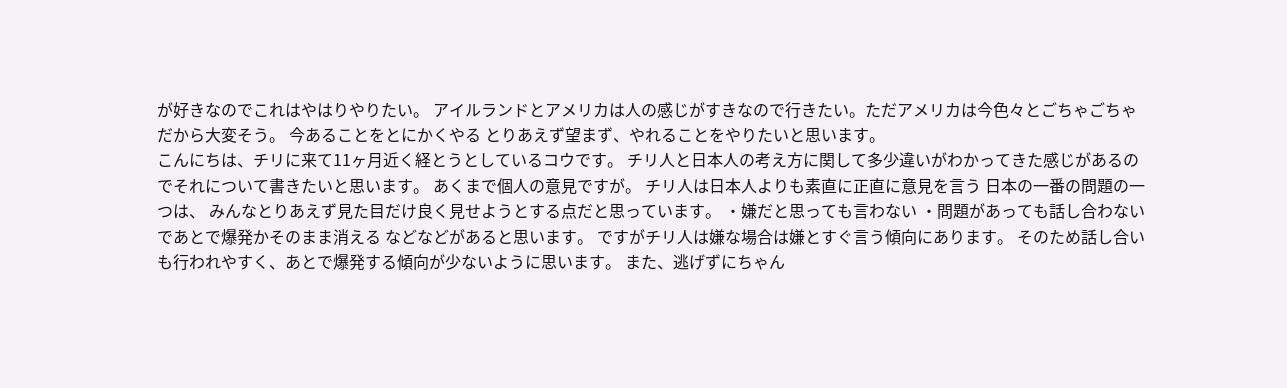が好きなのでこれはやはりやりたい。 アイルランドとアメリカは人の感じがすきなので行きたい。ただアメリカは今色々とごちゃごちゃだから大変そう。 今あることをとにかくやる とりあえず望まず、やれることをやりたいと思います。
こんにちは、チリに来て11ヶ月近く経とうとしているコウです。 チリ人と日本人の考え方に関して多少違いがわかってきた感じがあるのでそれについて書きたいと思います。 あくまで個人の意見ですが。 チリ人は日本人よりも素直に正直に意見を言う 日本の一番の問題の一つは、 みんなとりあえず見た目だけ良く見せようとする点だと思っています。 ・嫌だと思っても言わない ・問題があっても話し合わないであとで爆発かそのまま消える などなどがあると思います。 ですがチリ人は嫌な場合は嫌とすぐ言う傾向にあります。 そのため話し合いも行われやすく、あとで爆発する傾向が少ないように思います。 また、逃げずにちゃん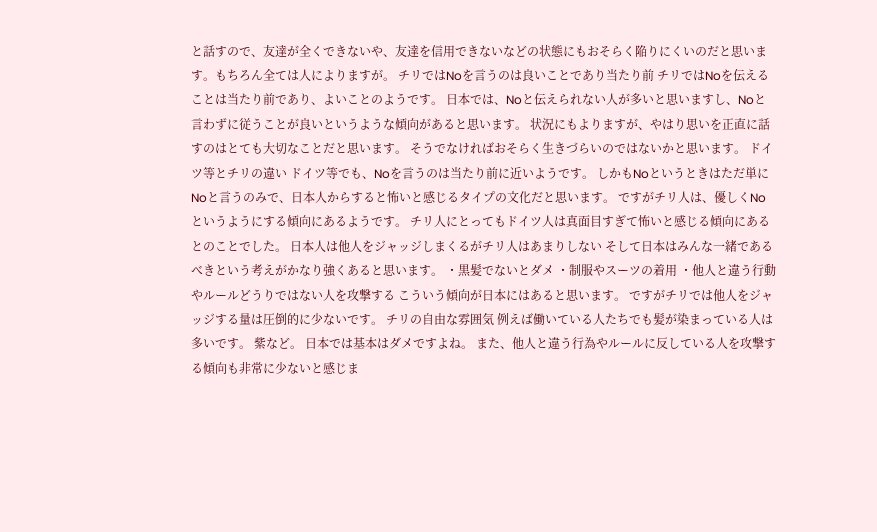と話すので、友達が全くできないや、友達を信用できないなどの状態にもおそらく陥りにくいのだと思います。もちろん全ては人によりますが。 チリではNoを言うのは良いことであり当たり前 チリではNoを伝えることは当たり前であり、よいことのようです。 日本では、Noと伝えられない人が多いと思いますし、Noと言わずに従うことが良いというような傾向があると思います。 状況にもよりますが、やはり思いを正直に話すのはとても大切なことだと思います。 そうでなければおそらく生きづらいのではないかと思います。 ドイツ等とチリの違い ドイツ等でも、Noを言うのは当たり前に近いようです。 しかもNoというときはただ単にNoと言うのみで、日本人からすると怖いと感じるタイプの文化だと思います。 ですがチリ人は、優しくNoというようにする傾向にあるようです。 チリ人にとってもドイツ人は真面目すぎて怖いと感じる傾向にあるとのことでした。 日本人は他人をジャッジしまくるがチリ人はあまりしない そして日本はみんな一緒であるべきという考えがかなり強くあると思います。 ・黒髪でないとダメ ・制服やスーツの着用 ・他人と違う行動やルールどうりではない人を攻撃する こういう傾向が日本にはあると思います。 ですがチリでは他人をジャッジする量は圧倒的に少ないです。 チリの自由な雰囲気 例えば働いている人たちでも髪が染まっている人は多いです。 紫など。 日本では基本はダメですよね。 また、他人と違う行為やルールに反している人を攻撃する傾向も非常に少ないと感じま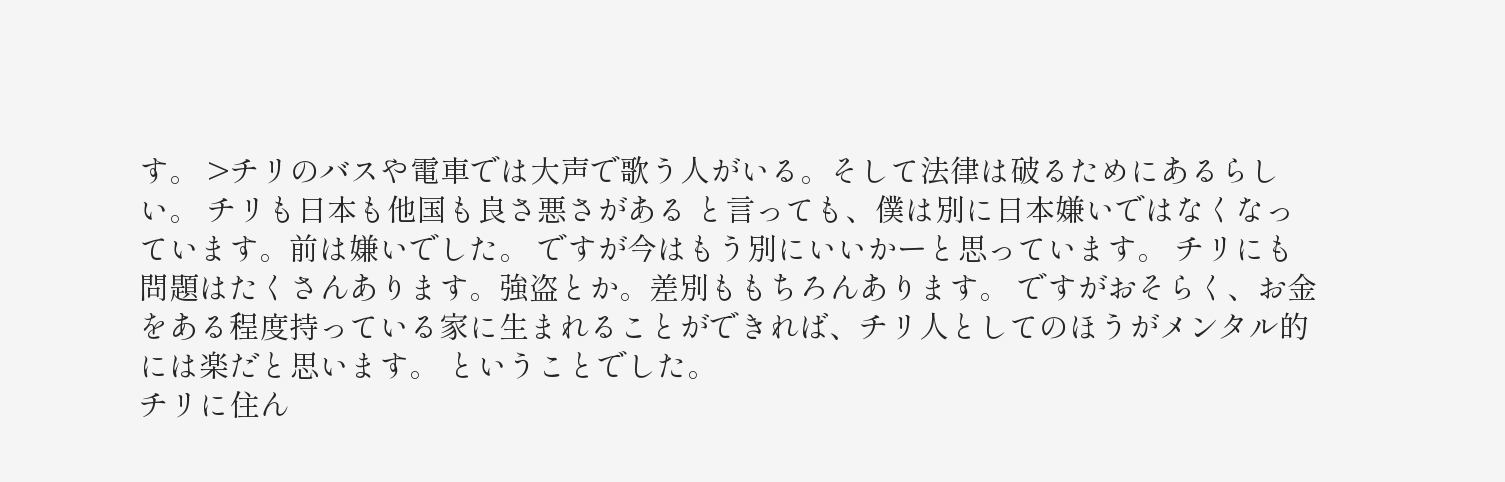す。 >チリのバスや電車では大声で歌う人がいる。そして法律は破るためにあるらしい。 チリも日本も他国も良さ悪さがある と言っても、僕は別に日本嫌いではなくなっています。前は嫌いでした。 ですが今はもう別にいいかーと思っています。 チリにも問題はたくさんあります。強盗とか。差別ももちろんあります。 ですがおそらく、お金をある程度持っている家に生まれることができれば、チリ人としてのほうがメンタル的には楽だと思います。 ということでした。
チリに住ん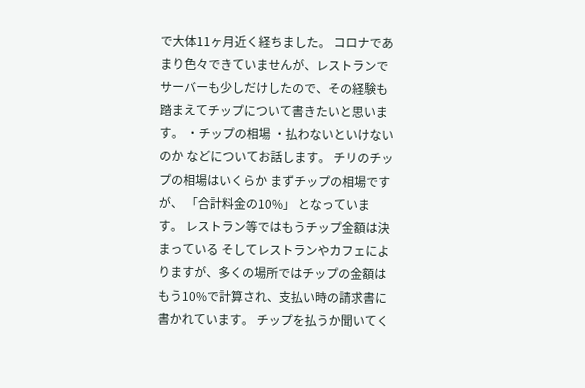で大体11ヶ月近く経ちました。 コロナであまり色々できていませんが、レストランでサーバーも少しだけしたので、その経験も踏まえてチップについて書きたいと思います。 ・チップの相場 ・払わないといけないのか などについてお話します。 チリのチップの相場はいくらか まずチップの相場ですが、 「合計料金の10%」 となっています。 レストラン等ではもうチップ金額は決まっている そしてレストランやカフェによりますが、多くの場所ではチップの金額はもう10%で計算され、支払い時の請求書に書かれています。 チップを払うか聞いてく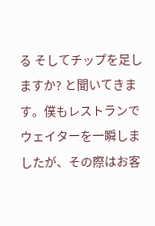る そしてチップを足しますか? と聞いてきます。僕もレストランでウェイターを一瞬しましたが、その際はお客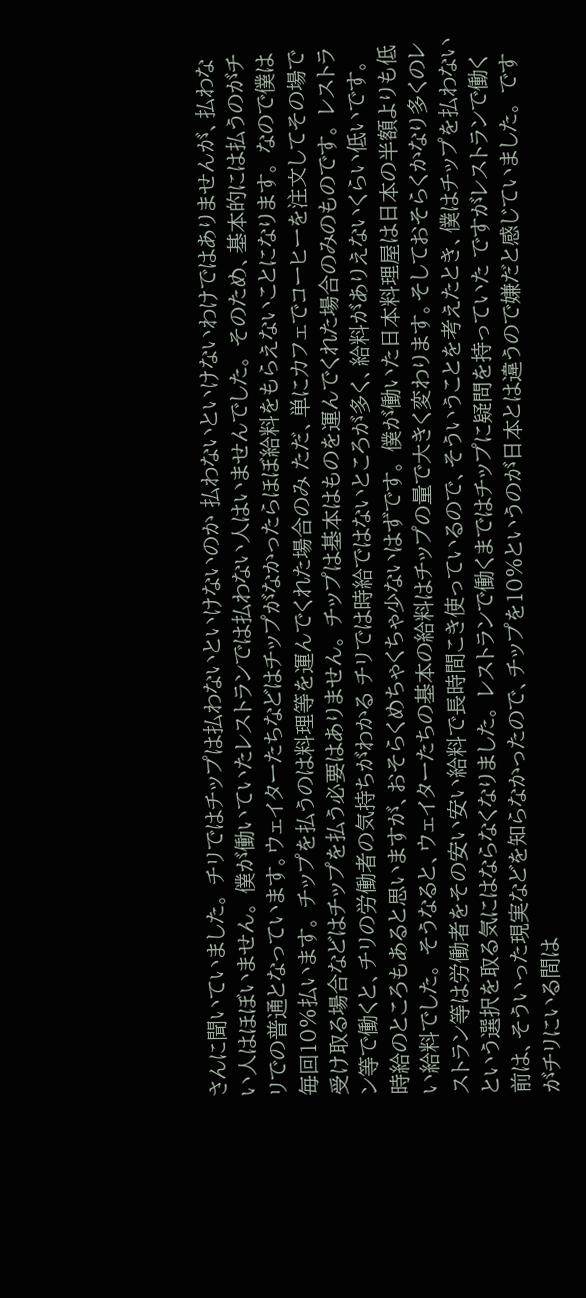さんに聞いていました。 チリではチップは払わないといけないのか 払わないといけないわけではありませんが、払わない人はほぼいません。 僕が働いていたレストランでは払わない人はいませんでした。 そのため、基本的には払うのがチリでの普通となっています。ウェイターたちなどはチップがなかったらほぼ給料をもらえないことになります。 なので僕は毎回10%払います。 チップを払うのは料理等を運んでくれた場合のみ ただ、単にカフェでコーヒーを注文してその場で受け取る場合などはチップを払う必要はありません。 チップは基本はものを運んでくれた場合のみのものです。 レストラン等で働くと、チリの労働者の気持ちがわかる チリでは時給ではないところが多く、給料がありえないくらい低いです。 時給のところもあると思いますが、おそらくめちゃくちゃ少ないはずです。 僕が働いた日本料理屋は日本の半額よりも低い給料でした。 そうなると、ウェイターたちの基本の給料はチップの量で大きく変わります。そしておそらくかなり多くのレストラン等は労働者をその安い安い給料で長時間こき使っているので、そういうことを考えたとき、僕はチップを払わないという選択を取る気にはならなくなりました。 レストランで働くまではチップに疑問を持っていた ですがレストランで働く前は、そういった現実などを知らなかったので、チップを10%というのが日本とは違うので嫌だと感じていました。 ですがチリにいる間は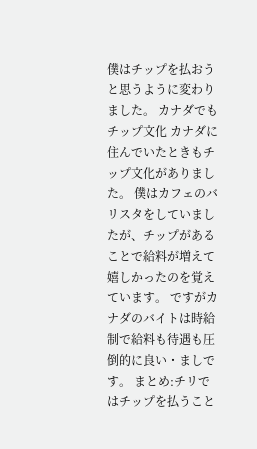僕はチップを払おうと思うように変わりました。 カナダでもチップ文化 カナダに住んでいたときもチップ文化がありました。 僕はカフェのバリスタをしていましたが、チップがあることで給料が増えて嬉しかったのを覚えています。 ですがカナダのバイトは時給制で給料も待遇も圧倒的に良い・ましです。 まとめ:チリではチップを払うこと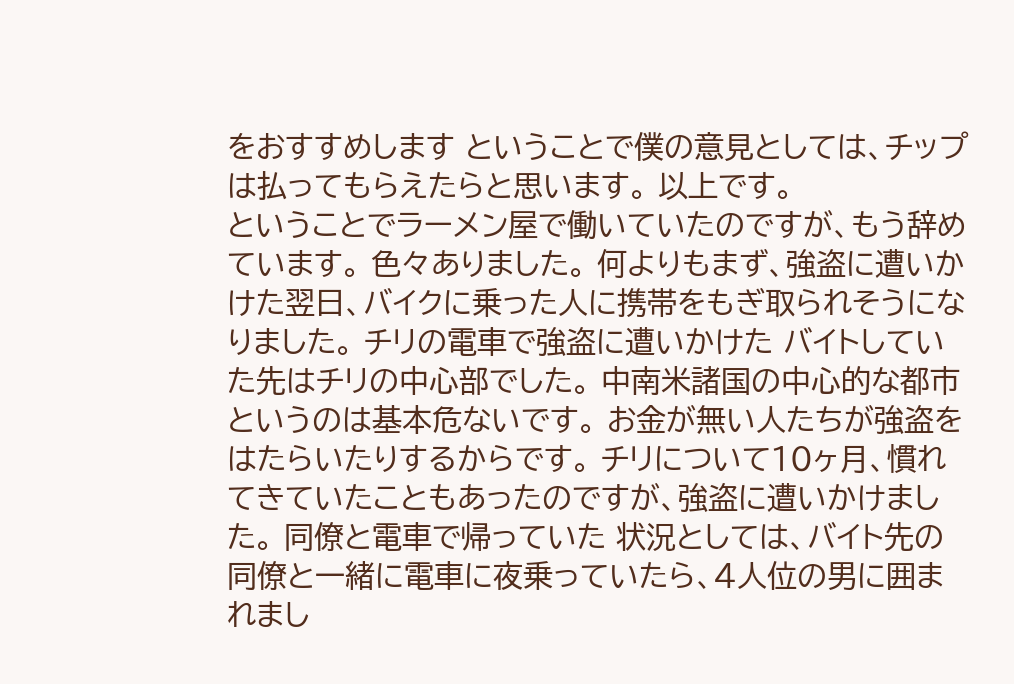をおすすめします ということで僕の意見としては、チップは払ってもらえたらと思います。 以上です。
ということでラーメン屋で働いていたのですが、もう辞めています。 色々ありました。 何よりもまず、強盗に遭いかけた翌日、バイクに乗った人に携帯をもぎ取られそうになりました。 チリの電車で強盗に遭いかけた バイトしていた先はチリの中心部でした。 中南米諸国の中心的な都市というのは基本危ないです。 お金が無い人たちが強盗をはたらいたりするからです。 チリについて10ヶ月、慣れてきていたこともあったのですが、強盗に遭いかけました。 同僚と電車で帰っていた 状況としては、バイト先の同僚と一緒に電車に夜乗っていたら、4人位の男に囲まれまし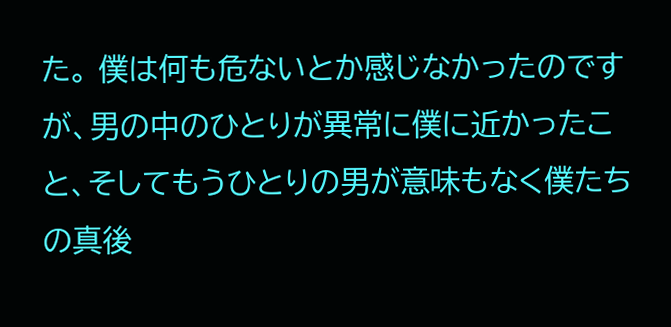た。 僕は何も危ないとか感じなかったのですが、男の中のひとりが異常に僕に近かったこと、そしてもうひとりの男が意味もなく僕たちの真後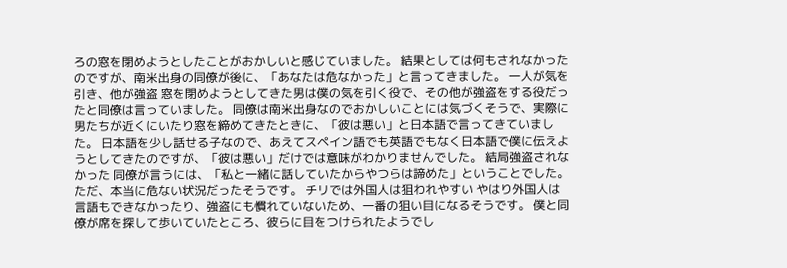ろの窓を閉めようとしたことがおかしいと感じていました。 結果としては何もされなかったのですが、南米出身の同僚が後に、「あなたは危なかった」と言ってきました。 一人が気を引き、他が強盗 窓を閉めようとしてきた男は僕の気を引く役で、その他が強盗をする役だったと同僚は言っていました。 同僚は南米出身なのでおかしいことには気づくそうで、実際に男たちが近くにいたり窓を締めてきたときに、「彼は悪い」と日本語で言ってきていました。 日本語を少し話せる子なので、あえてスペイン語でも英語でもなく日本語で僕に伝えようとしてきたのですが、「彼は悪い」だけでは意味がわかりませんでした。 結局強盗されなかった 同僚が言うには、「私と一緒に話していたからやつらは諦めた」ということでした。 ただ、本当に危ない状況だったそうです。 チリでは外国人は狙われやすい やはり外国人は言語もできなかったり、強盗にも慣れていないため、一番の狙い目になるそうです。 僕と同僚が席を探して歩いていたところ、彼らに目をつけられたようでし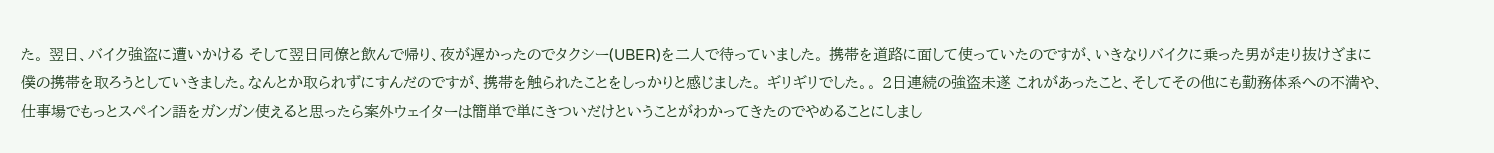た。 翌日、バイク強盗に遭いかける そして翌日同僚と飲んで帰り、夜が遅かったのでタクシー(UBER)を二人で待っていました。 携帯を道路に面して使っていたのですが、いきなりバイクに乗った男が走り抜けざまに僕の携帯を取ろうとしていきました。なんとか取られずにすんだのですが、携帯を触られたことをしっかりと感じました。 ギリギリでした。。 2日連続の強盗未遂 これがあったこと、そしてその他にも勤務体系への不満や、仕事場でもっとスペイン語をガンガン使えると思ったら案外ウェイターは簡単で単にきついだけということがわかってきたのでやめることにしまし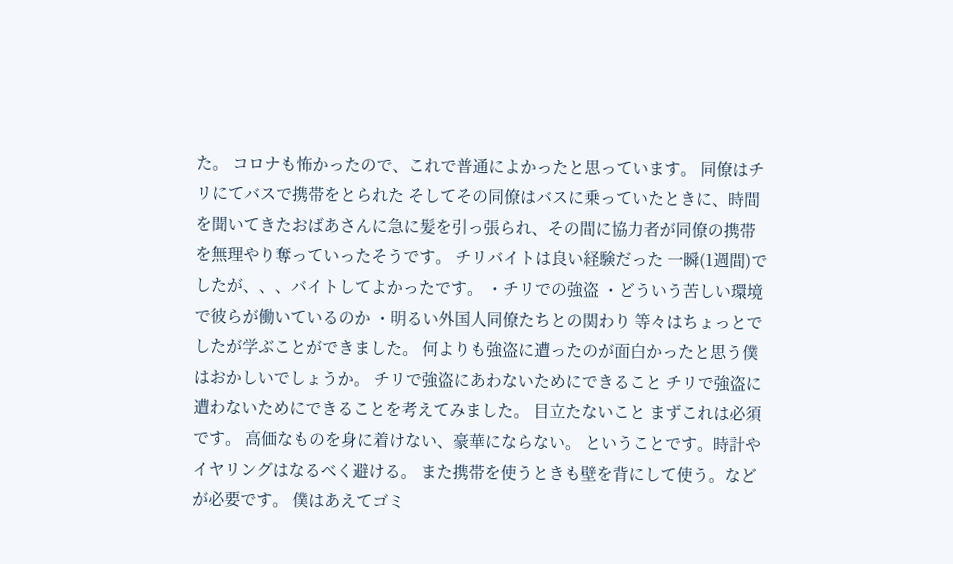た。 コロナも怖かったので、これで普通によかったと思っています。 同僚はチリにてバスで携帯をとられた そしてその同僚はバスに乗っていたときに、時間を聞いてきたおばあさんに急に髪を引っ張られ、その間に協力者が同僚の携帯を無理やり奪っていったそうです。 チリバイトは良い経験だった 一瞬(1週間)でしたが、、、バイトしてよかったです。 ・チリでの強盗 ・どういう苦しい環境で彼らが働いているのか ・明るい外国人同僚たちとの関わり 等々はちょっとでしたが学ぶことができました。 何よりも強盗に遭ったのが面白かったと思う僕はおかしいでしょうか。 チリで強盗にあわないためにできること チリで強盗に遭わないためにできることを考えてみました。 目立たないこと まずこれは必須です。 高価なものを身に着けない、豪華にならない。 ということです。時計やイヤリングはなるべく避ける。 また携帯を使うときも壁を背にして使う。などが必要です。 僕はあえてゴミ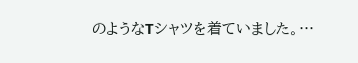のようなTシャツを着ていました。…